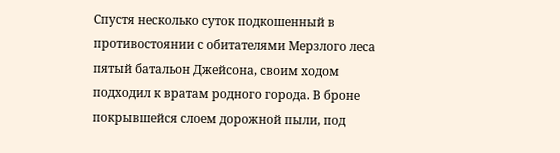Спустя несколько суток подкошенный в противостоянии с обитателями Мерзлого леса пятый батальон Джейсона, своим ходом подходил к вратам родного города. В броне покрывшейся слоем дорожной пыли, под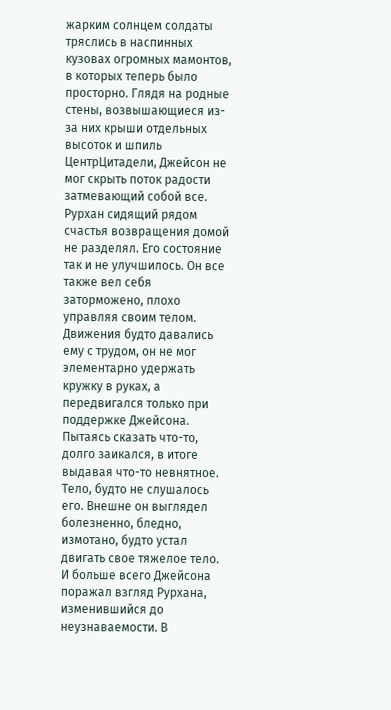жарким солнцем солдаты тряслись в наспинных кузовах огромных мамонтов, в которых теперь было просторно. Глядя на родные стены, возвышающиеся из-за них крыши отдельных высоток и шпиль ЦентрЦитадели, Джейсон не мог скрыть поток радости затмевающий собой все. Рурхан сидящий рядом счастья возвращения домой не разделял. Его состояние так и не улучшилось. Он все также вел себя заторможено, плохо управляя своим телом. Движения будто давались ему с трудом, он не мог элементарно удержать кружку в руках, а передвигался только при поддержке Джейсона. Пытаясь сказать что-то, долго заикался, в итоге выдавая что-то невнятное. Тело, будто не слушалось его. Внешне он выглядел болезненно, бледно, измотано, будто устал двигать свое тяжелое тело. И больше всего Джейсона поражал взгляд Рурхана, изменившийся до неузнаваемости. В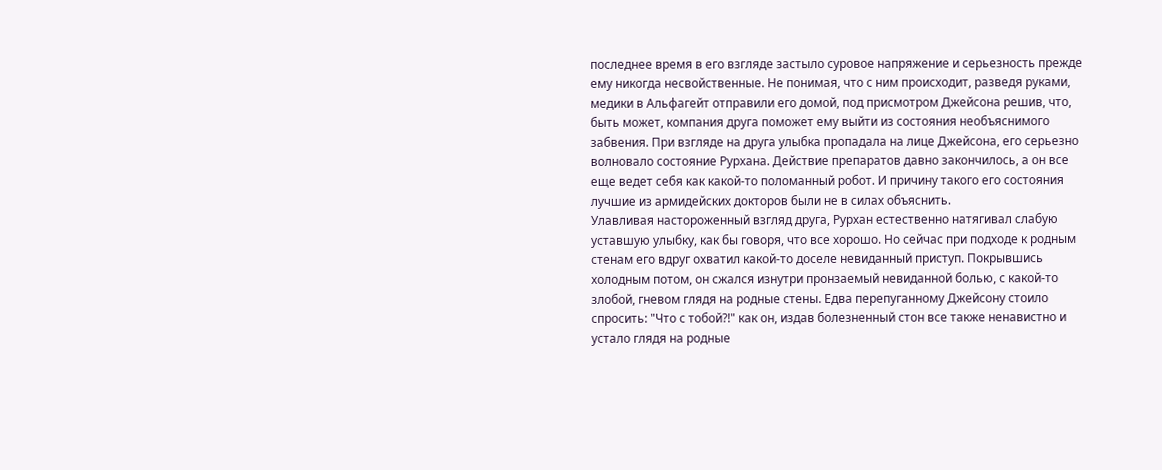последнее время в его взгляде застыло суровое напряжение и серьезность прежде ему никогда несвойственные. Не понимая, что с ним происходит, разведя руками, медики в Альфагейт отправили его домой, под присмотром Джейсона решив, что, быть может, компания друга поможет ему выйти из состояния необъяснимого забвения. При взгляде на друга улыбка пропадала на лице Джейсона, его серьезно волновало состояние Рурхана. Действие препаратов давно закончилось, а он все еще ведет себя как какой-то поломанный робот. И причину такого его состояния лучшие из армидейских докторов были не в силах объяснить.
Улавливая настороженный взгляд друга, Рурхан естественно натягивал слабую уставшую улыбку, как бы говоря, что все хорошо. Но сейчас при подходе к родным стенам его вдруг охватил какой-то доселе невиданный приступ. Покрывшись холодным потом, он сжался изнутри пронзаемый невиданной болью, с какой-то злобой, гневом глядя на родные стены. Едва перепуганному Джейсону стоило спросить: "Что с тобой?!" как он, издав болезненный стон все также ненавистно и устало глядя на родные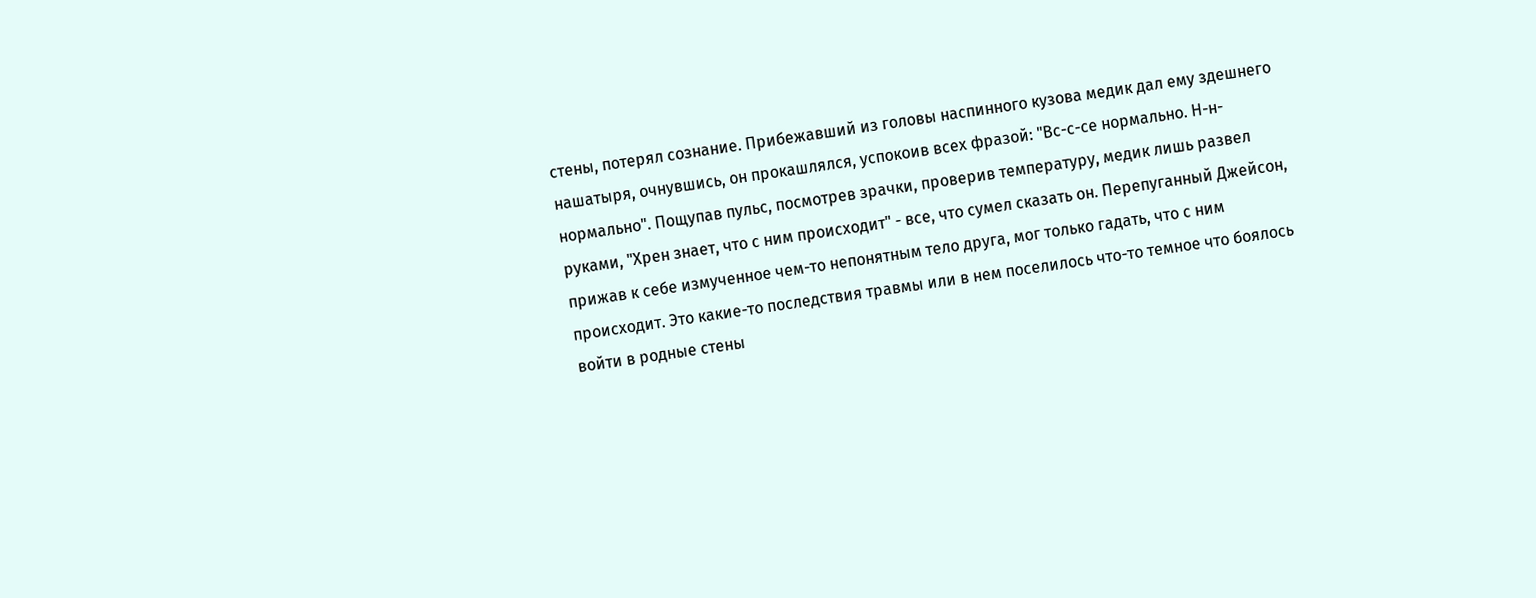стены, потерял сознание. Прибежавший из головы наспинного кузова медик дал ему здешнего нашатыря, очнувшись, он прокашлялся, успокоив всех фразой: "Вс-с-се нормально. Н-н-нормально". Пощупав пульс, посмотрев зрачки, проверив температуру, медик лишь развел руками, "Хрен знает, что с ним происходит" - все, что сумел сказать он. Перепуганный Джейсон, прижав к себе измученное чем-то непонятным тело друга, мог только гадать, что с ним происходит. Это какие-то последствия травмы или в нем поселилось что-то темное что боялось войти в родные стены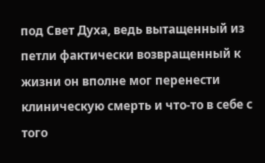под Свет Духа, ведь вытащенный из петли фактически возвращенный к жизни он вполне мог перенести клиническую смерть и что-то в себе с того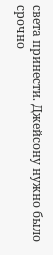света принести. Джейсону нужно было срочно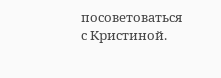посоветоваться с Кристиной.